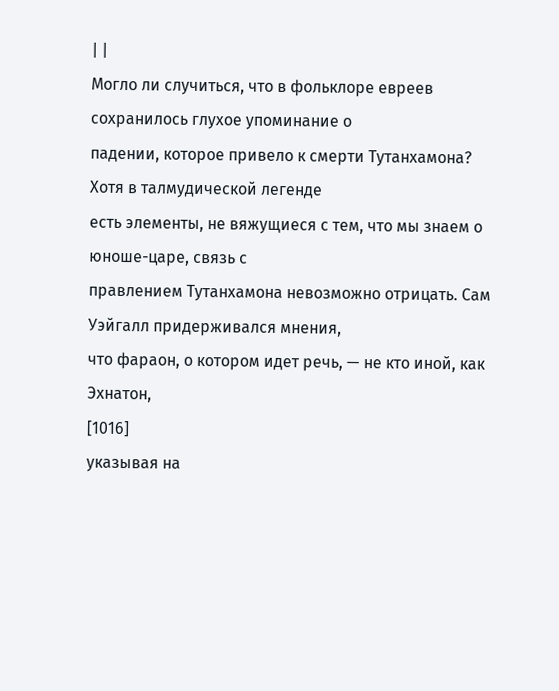| |
Могло ли случиться, что в фольклоре евреев сохранилось глухое упоминание о
падении, которое привело к смерти Тутанхамона? Хотя в талмудической легенде
есть элементы, не вяжущиеся с тем, что мы знаем о юноше-царе, связь с
правлением Тутанхамона невозможно отрицать. Сам Уэйгалл придерживался мнения,
что фараон, о котором идет речь, — не кто иной, как Эхнатон,
[1016]
указывая на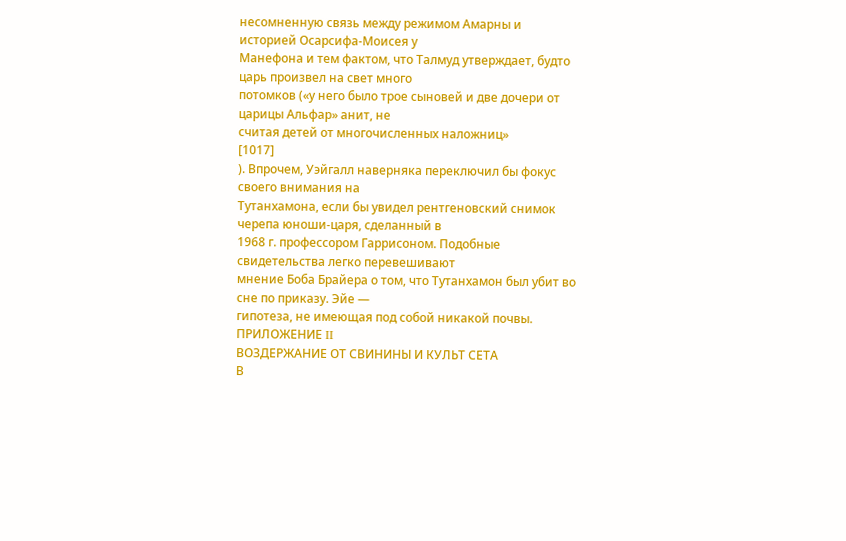несомненную связь между режимом Амарны и историей Осарсифа-Моисея у
Манефона и тем фактом, что Талмуд утверждает, будто царь произвел на свет много
потомков («у него было трое сыновей и две дочери от царицы Альфар» анит, не
считая детей от многочисленных наложниц»
[1017]
). Впрочем, Уэйгалл наверняка переключил бы фокус своего внимания на
Тутанхамона, если бы увидел рентгеновский снимок черепа юноши-царя, сделанный в
1968 г. профессором Гаррисоном. Подобные свидетельства легко перевешивают
мнение Боба Брайера о том, что Тутанхамон был убит во сне по приказу. Эйе —
гипотеза, не имеющая под собой никакой почвы.
ПРИЛОЖЕНИЕ II
ВОЗДЕРЖАНИЕ ОТ СВИНИНЫ И КУЛЬТ СЕТА
В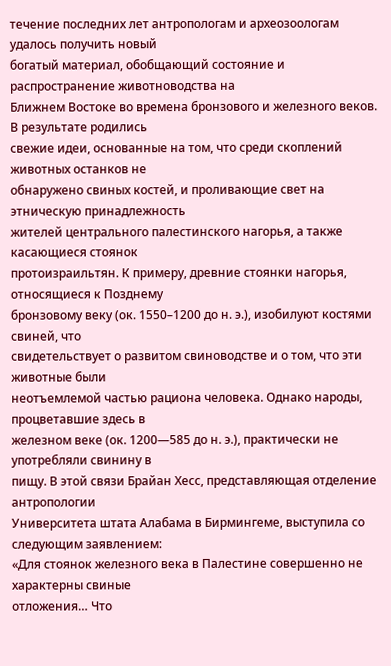течение последних лет антропологам и археозоологам удалось получить новый
богатый материал, обобщающий состояние и распространение животноводства на
Ближнем Востоке во времена бронзового и железного веков. В результате родились
свежие идеи, основанные на том, что среди скоплений животных останков не
обнаружено свиных костей, и проливающие свет на этническую принадлежность
жителей центрального палестинского нагорья, а также касающиеся стоянок
протоизраильтян. К примеру, древние стоянки нагорья, относящиеся к Позднему
бронзовому веку (ок. 1550–1200 до н. э.), изобилуют костями свиней, что
свидетельствует о развитом свиноводстве и о том, что эти животные были
неотъемлемой частью рациона человека. Однако народы, процветавшие здесь в
железном веке (ок. 1200—585 до н. э.), практически не употребляли свинину в
пищу. В этой связи Брайан Хесс, представляющая отделение антропологии
Университета штата Алабама в Бирмингеме, выступила со следующим заявлением:
«Для стоянок железного века в Палестине совершенно не характерны свиные
отложения… Что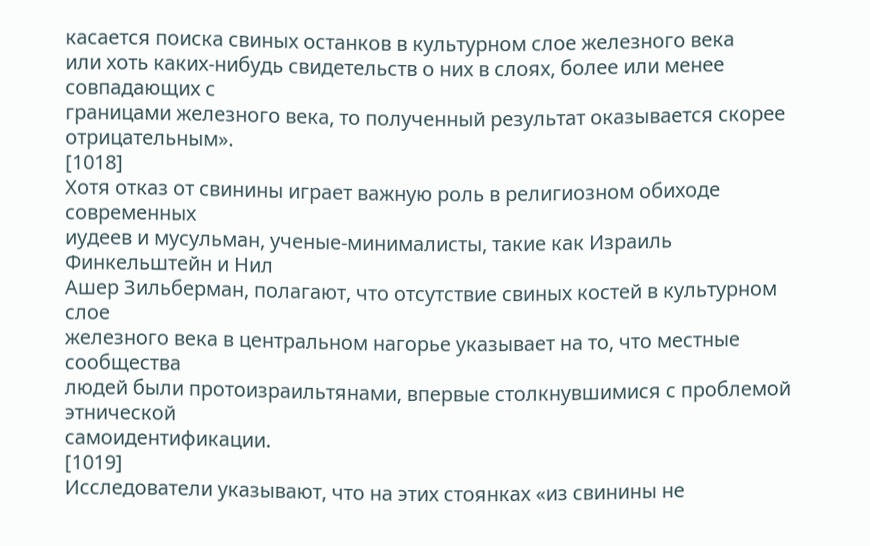касается поиска свиных останков в культурном слое железного века
или хоть каких-нибудь свидетельств о них в слоях, более или менее совпадающих с
границами железного века, то полученный результат оказывается скорее
отрицательным».
[1018]
Хотя отказ от свинины играет важную роль в религиозном обиходе современных
иудеев и мусульман, ученые-минималисты, такие как Израиль Финкельштейн и Нил
Ашер Зильберман, полагают, что отсутствие свиных костей в культурном слое
железного века в центральном нагорье указывает на то, что местные сообщества
людей были протоизраильтянами, впервые столкнувшимися с проблемой этнической
самоидентификации.
[1019]
Исследователи указывают, что на этих стоянках «из свинины не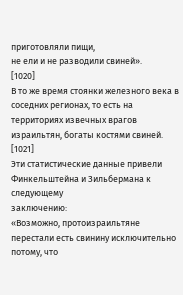приготовляли пищи,
не ели и не разводили свиней».
[1020]
В то же время стоянки железного века в соседних регионах, то есть на
территориях извечных врагов израильтян, богаты костями свиней.
[1021]
Эти статистические данные привели Финкельштейна и Зильбермана к следующему
заключению:
«Возможно, протоизраильтяне перестали есть свинину исключительно потому, что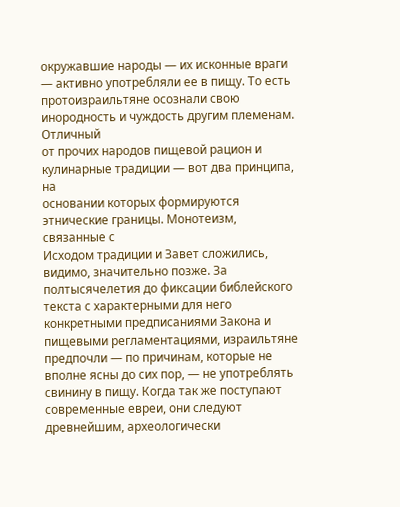окружавшие народы — их исконные враги — активно употребляли ее в пищу. То есть
протоизраильтяне осознали свою инородность и чуждость другим племенам. Отличный
от прочих народов пищевой рацион и кулинарные традиции — вот два принципа, на
основании которых формируются этнические границы. Монотеизм, связанные с
Исходом традиции и Завет сложились, видимо, значительно позже. За
полтысячелетия до фиксации библейского текста с характерными для него
конкретными предписаниями Закона и пищевыми регламентациями, израильтяне
предпочли — по причинам, которые не вполне ясны до сих пор, — не употреблять
свинину в пищу. Когда так же поступают современные евреи, они следуют
древнейшим, археологически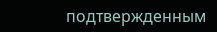подтвержденным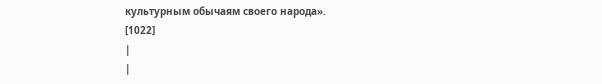культурным обычаям своего народа».
[1022]
|
|